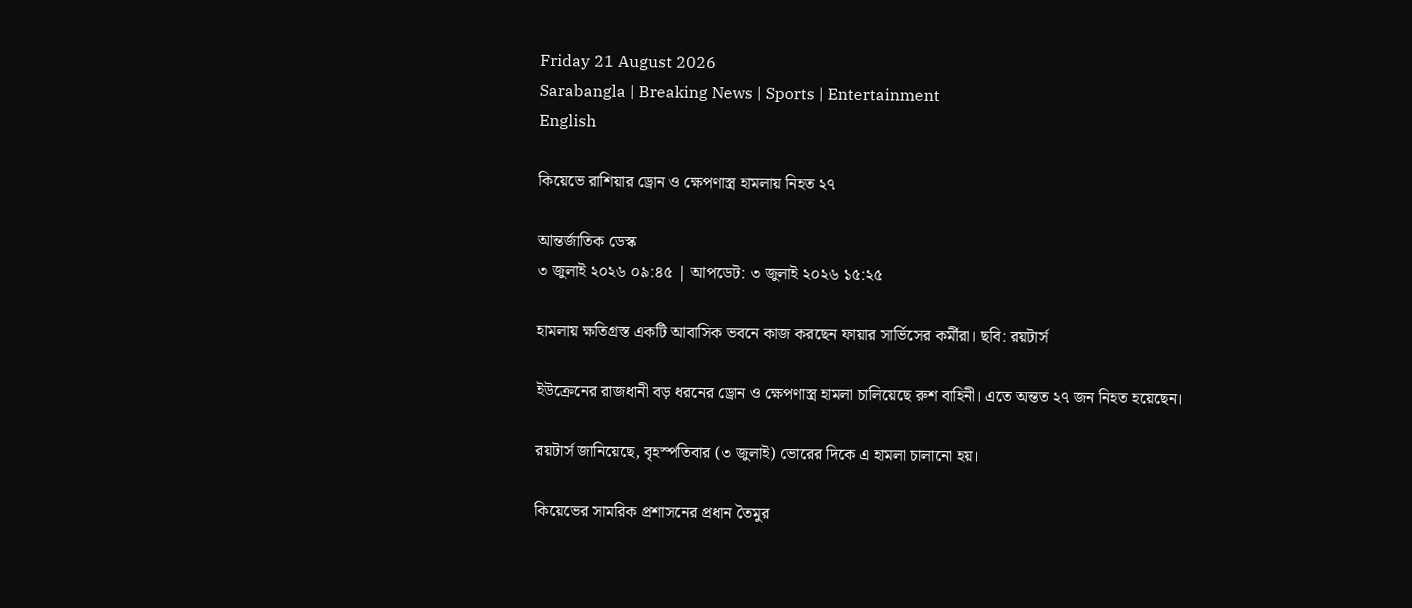Friday 21 August 2026
Sarabangla | Breaking News | Sports | Entertainment
English

কিয়েভে রাশিয়ার ড্রোন ও ক্ষেপণাস্ত্র হামলায় নিহত ২৭

আন্তর্জাতিক ডেস্ক
৩ জুলাই ২০২৬ ০৯:৪৫ | আপডেট: ৩ জুলাই ২০২৬ ১৫:২৫

হামলায় ক্ষতিগ্রস্ত একটি আবাসিক ভবনে কাজ করছেন ফায়ার সার্ভিসের কর্মীরা। ছবি: রয়টার্স

ইউক্রেনের রাজধানী বড় ধরনের ড্রোন ও ক্ষেপণাস্ত্র হামলা চালিয়েছে রুশ বাহিনী। এতে অন্তত ২৭ জন নিহত হয়েছেন।

রয়টার্স জানিয়েছে, বৃহস্পতিবার (৩ জুলাই) ভোরের দিকে এ হামলা চালানো হয়।

কিয়েভের সামরিক প্রশাসনের প্রধান তৈমুর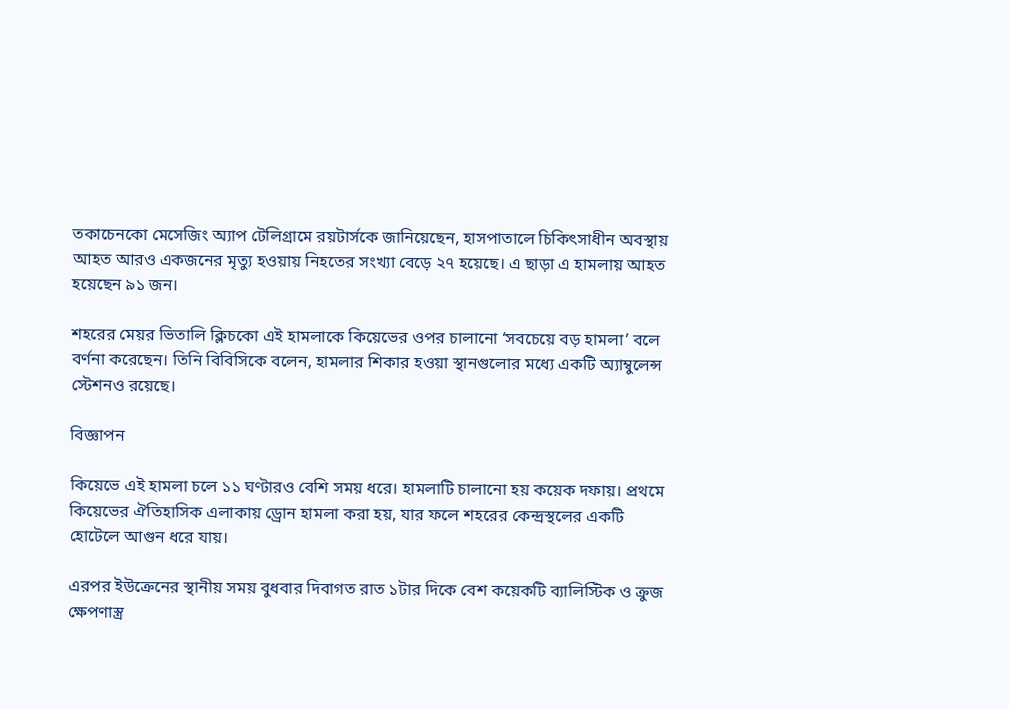তকাচেনকো মেসেজিং অ্যাপ টেলিগ্রামে রয়টার্সকে জানিয়েছেন, হাসপাতালে চিকিৎসাধীন অবস্থায় আহত আরও একজনের মৃত্যু হওয়ায় নিহতের সংখ্যা বেড়ে ২৭ হয়েছে। এ ছাড়া এ হামলায় আহত হয়েছেন ৯১ জন।

শহরের মেয়র ভিতালি ক্লিচকো এই হামলাকে কিয়েভের ওপর চালানো ‘সবচেয়ে বড় হামলা’ বলে বর্ণনা করেছেন। তিনি বিবিসিকে বলেন, হামলার শিকার হওয়া স্থানগুলোর মধ্যে একটি অ্যাম্বুলেন্স স্টেশনও রয়েছে।

বিজ্ঞাপন

কিয়েভে এই হামলা চলে ১১ ঘণ্টারও বেশি সময় ধরে। হামলাটি চালানো হয় কয়েক দফায়। প্রথমে কিয়েভের ঐতিহাসিক এলাকায় ড্রোন হামলা করা হয়, যার ফলে শহরের কেন্দ্রস্থলের একটি হোটেলে আগুন ধরে যায়।

এরপর ইউক্রেনের স্থানীয় সময় বুধবার দিবাগত রাত ১টার দিকে বেশ কয়েকটি ব্যালিস্টিক ও ক্রুজ ক্ষেপণাস্ত্র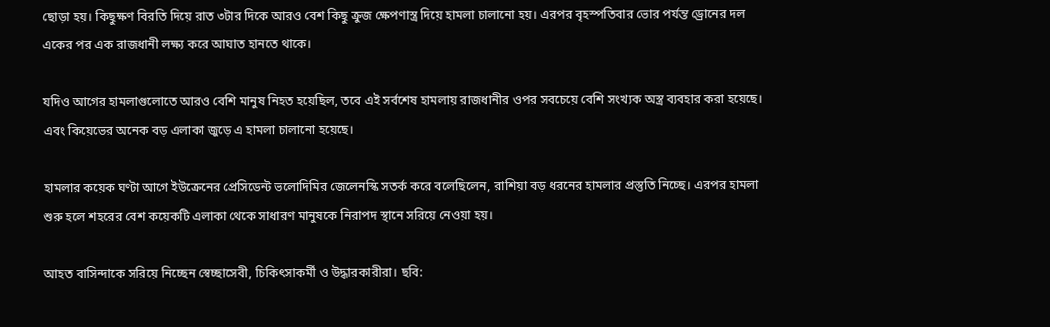ছোড়া হয়। কিছুক্ষণ বিরতি দিয়ে রাত ৩টার দিকে আরও বেশ কিছু ক্রুজ ক্ষেপণাস্ত্র দিয়ে হামলা চালানো হয়। এরপর বৃহস্পতিবার ভোর পর্যন্ত ড্রোনের দল একের পর এক রাজধানী লক্ষ্য করে আঘাত হানতে থাকে।

যদিও আগের হামলাগুলোতে আরও বেশি মানুষ নিহত হয়েছিল, তবে এই সর্বশেষ হামলায় রাজধানীর ওপর সবচেয়ে বেশি সংখ্যক অস্ত্র ব্যবহার করা হয়েছে। এবং কিয়েভের অনেক বড় এলাকা জুড়ে এ হামলা চালানো হয়েছে।

হামলার কয়েক ঘণ্টা আগে ইউক্রেনের প্রেসিডেন্ট ভলোদিমির জেলেনস্কি সতর্ক করে বলেছিলেন, রাশিয়া বড় ধরনের হামলার প্রস্তুতি নিচ্ছে। এরপর হামলা শুরু হলে শহরের বেশ কয়েকটি এলাকা থেকে সাধারণ মানুষকে নিরাপদ স্থানে সরিয়ে নেওয়া হয়।

আহত বাসিন্দাকে সরিয়ে নিচ্ছেন স্বেচ্ছাসেবী, চিকিৎসাকর্মী ও উদ্ধারকারীরা। ছবি: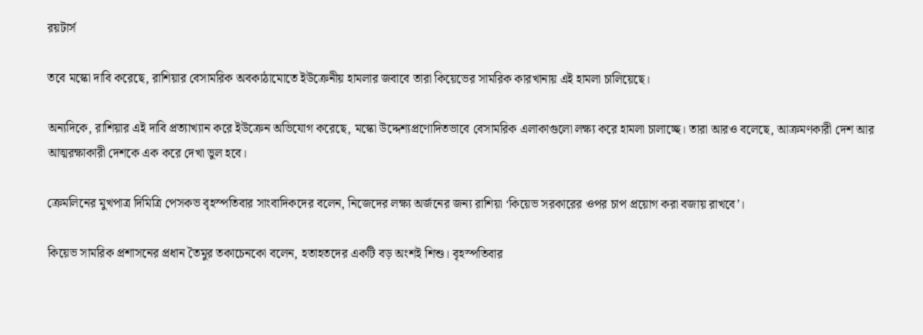রয়টার্স

তবে মস্কো দাবি করেছে, রাশিয়ার বেসামরিক অবকাঠামোতে ইউক্রেনীয় হামলার জবাবে তারা কিয়েভের সামরিক কারখানায় এই হামলা চালিয়েছে।

অন্যদিকে, রাশিয়ার এই দাবি প্রত্যাখ্যান করে ইউক্রেন অভিযোগ করেছে, মস্কো উদ্দেশ্যপ্রণোদিতভাবে বেসামরিক এলাকাগুলো লক্ষ্য করে হামলা চালাচ্ছে। তারা আরও বলেছে, আক্রমণকারী দেশ আর আত্মরক্ষাকারী দেশকে এক করে দেখা ভুল হবে।

ক্রেমলিনের মুখপাত্র দিমিত্রি পেসকভ বৃহস্পতিবার সাংবাদিকদের বলেন, নিজেদের লক্ষ্য অর্জনের জন্য রাশিয়া ‘কিয়েভ সরকারের ওপর চাপ প্রয়োগ করা বজায় রাখবে’।

কিয়েভ সামরিক প্রশাসনের প্রধান তৈমুর তকাচেনকো বলেন, হতাহতদের একটি বড় অংশই শিশু। বৃহস্পতিবার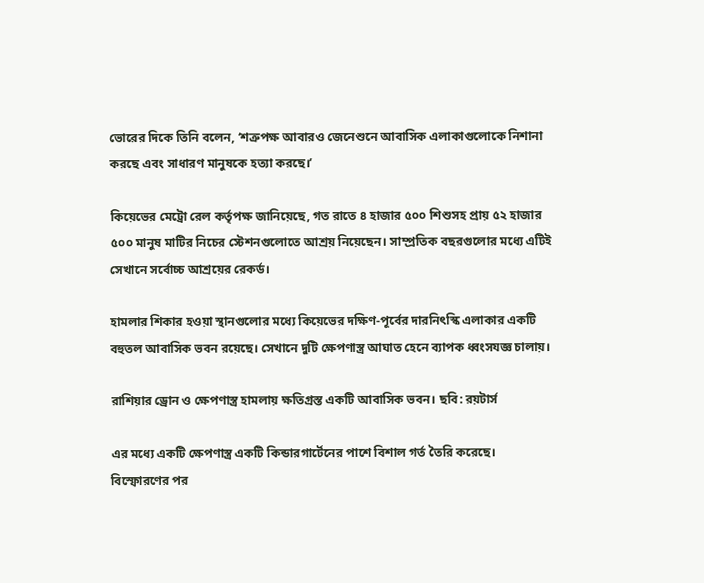ভোরের দিকে তিনি বলেন, ‘শত্রুপক্ষ আবারও জেনেশুনে আবাসিক এলাকাগুলোকে নিশানা করছে এবং সাধারণ মানুষকে হত্যা করছে।’

কিয়েভের মেট্রো রেল কর্তৃপক্ষ জানিয়েছে, গত রাতে ৪ হাজার ৫০০ শিশুসহ প্রায় ৫২ হাজার ৫০০ মানুষ মাটির নিচের স্টেশনগুলোতে আশ্রয় নিয়েছেন। সাম্প্রতিক বছরগুলোর মধ্যে এটিই সেখানে সর্বোচ্চ আশ্রয়ের রেকর্ড।

হামলার শিকার হওয়া স্থানগুলোর মধ্যে কিয়েভের দক্ষিণ-পূর্বের দারনিৎস্কি এলাকার একটি বহুতল আবাসিক ভবন রয়েছে। সেখানে দুটি ক্ষেপণাস্ত্র আঘাত হেনে ব্যাপক ধ্বংসযজ্ঞ চালায়।

রাশিয়ার ড্রোন ও ক্ষেপণাস্ত্র হামলায় ক্ষতিগ্রস্ত একটি আবাসিক ভবন। ছবি: রয়টার্স

এর মধ্যে একটি ক্ষেপণাস্ত্র একটি কিন্ডারগার্টেনের পাশে বিশাল গর্ত তৈরি করেছে। বিস্ফোরণের পর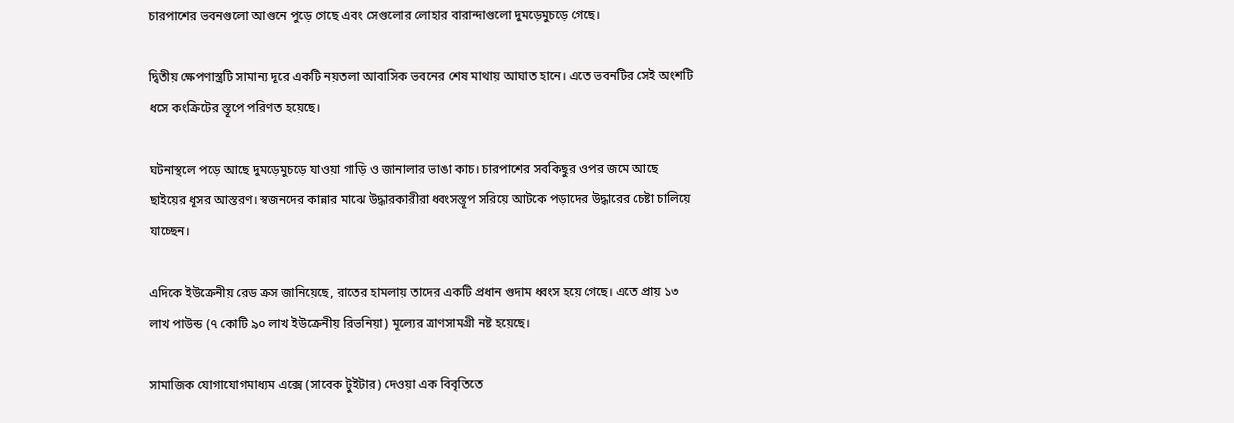চারপাশের ভবনগুলো আগুনে পুড়ে গেছে এবং সেগুলোর লোহার বারান্দাগুলো দুমড়েমুচড়ে গেছে।

দ্বিতীয় ক্ষেপণাস্ত্রটি সামান্য দূরে একটি নয়তলা আবাসিক ভবনের শেষ মাথায় আঘাত হানে। এতে ভবনটির সেই অংশটি ধসে কংক্রিটের স্তূপে পরিণত হয়েছে।

ঘটনাস্থলে পড়ে আছে দুমড়েমুচড়ে যাওয়া গাড়ি ও জানালার ভাঙা কাচ। চারপাশের সবকিছুর ওপর জমে আছে ছাইয়ের ধূসর আস্তরণ। স্বজনদের কান্নার মাঝে উদ্ধারকারীরা ধ্বংসস্তূপ সরিয়ে আটকে পড়াদের উদ্ধারের চেষ্টা চালিয়ে যাচ্ছেন।

এদিকে ইউক্রেনীয় রেড ক্রস জানিয়েছে, রাতের হামলায় তাদের একটি প্রধান গুদাম ধ্বংস হয়ে গেছে। এতে প্রায় ১৩ লাখ পাউন্ড (৭ কোটি ৯০ লাখ ইউক্রেনীয় রিভনিয়া) মূল্যের ত্রাণসামগ্রী নষ্ট হয়েছে।

সামাজিক যোগাযোগমাধ্যম এক্সে (সাবেক টুইটার) দেওয়া এক বিবৃতিতে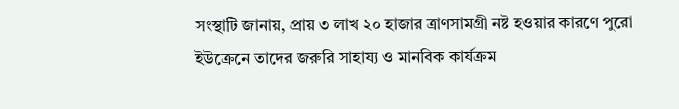সংস্থাটি জানায়, প্রায় ৩ লাখ ২০ হাজার ত্রাণসামগ্রী নষ্ট হওয়ার কারণে পুরো ইউক্রেনে তাদের জরুরি সাহায্য ও মানবিক কার্যক্রম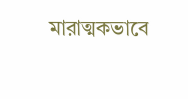মারাত্মকভাবে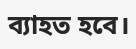ব্যাহত হবে।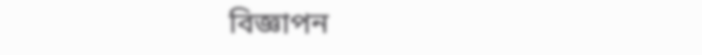বিজ্ঞাপন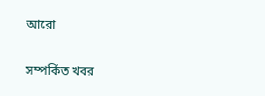আরো

সম্পর্কিত খবর